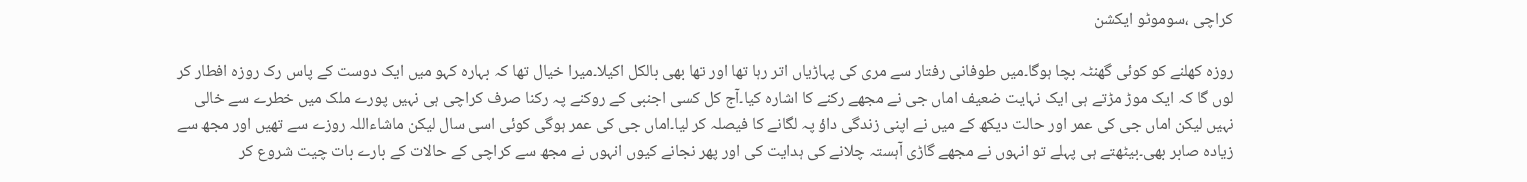کراچی ،سوموٹو ایکشن

روزہ کھلنے کو کوئی گھنٹہ بچا ہوگا۔میں طوفانی رفتار سے مری کی پہاڑیاں اتر رہا تھا اور تھا بھی بالکل اکیلا۔میرا خیال تھا کہ بہارہ کہو میں ایک دوست کے پاس رک روزہ افطار کر لوں گا کہ ایک موڑ مڑتے ہی ایک نہایت ضعیف اماں جی نے مجھے رکنے کا اشارہ کیا۔آج کل کسی اجنبی کے روکنے پہ رکنا صرف کراچی ہی نہیں پورے ملک میں خطرے سے خالی نہیں لیکن اماں جی کی عمر اور حالت دیکھ کے میں نے اپنی زندگی داؤ پہ لگانے کا فیصلہ کر لیا۔اماں جی کی عمر ہوگی کوئی اسی سال لیکن ماشاءاللہ روزے سے تھیں اور مجھ سے زیادہ صابر بھی۔بیٹھتے ہی پہلے تو انہوں نے مجھے گاڑی آہستہ چلانے کی ہدایت کی اور پھر نجانے کیوں انہوں نے مجھ سے کراچی کے حالات کے بارے بات چیت شروع کر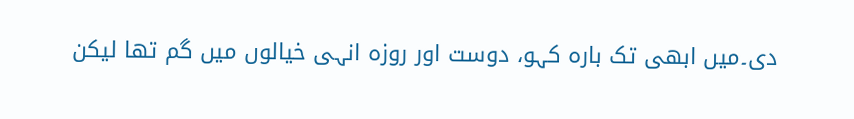دی۔میں ابھی تک بارہ کہو، دوست اور روزہ انہی خیالوں میں گم تھا لیکن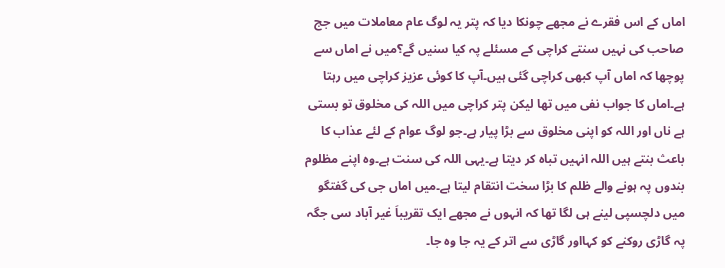اماں کے اس فقرے نے مجھے چونکا دیا کہ پتر یہ لوگ عام معاملات میں جج صاحب کی نہیں سنتے کراچی کے مسئلے پہ کیا سنیں گے؟میں نے اماں سے پوچھا کہ اماں آپ کبھی کراچی گئی ہیں۔آپ کا کوئی عزیز کراچی میں رہتا ہے۔اماں کا جواب نفی میں تھا لیکن پتر کراچی میں اللہ کی مخلوق تو بستی ہے ناں اور اللہ کو اپنی مخلوق سے بڑا پیار ہے۔جو لوگ عوام کے لئے عذاب کا باعث بنتے ہیں اللہ انہیں تباہ کر دیتا ہے۔یہی اللہ کی سنت ہے۔وہ اپنے مظلوم بندوں پہ ہونے والے ظلم کا بڑا سخت انتقام لیتا ہے۔میں اماں جی کی گفتگو میں دلچسپی لینے ہی لگا تھا کہ انہوں نے مجھے ایک تقریباَ غیر آباد سی جگہ پہ گاڑی روکنے کو کہااور گاڑی سے اتر کے یہ جا وہ جا۔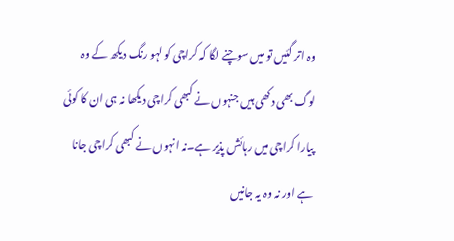وہ اتر گئیں تو میں سوچنے لگا کہ کراچی کو لہو رنگ دیکھ کے وہ لوگ بھی دکھی ہیں جنہوں نے کبھی کراچی دیکھا نہ ہی ان کا کوئی پیارا کراچی میں رہائش پذیر ہے۔نہ انہوں نے کبھی کراچی جانا ہے اور نہ وہ یہ جانیں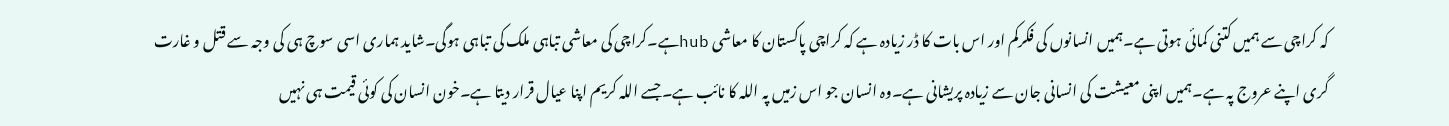کہ کراچی سے ہمیں کتنی کمائی ہوتی ہے۔ہمیں انسانوں کی فکرکم اور اس بات کا ڈر زیادہ ہے کہ کراچی پاکستان کا معاشی hubہے۔کراچی کی معاشی تباہی ملک کی تباہی ہوگی۔شاید ہماری اسی سوچ ہی کی وجہ سے قتل و غارت گری اپنے عروج پہ ہے۔ہمیں اپنی معیشت کی انسانی جان سے زیادہ پریشانی ہے۔وہ انسان جو اس زمیں پہ اللہ کا نائب ہے۔جسے اللہ کریم اپنا عیال قرار دیتا ہے۔خون انسان کی کوئی قیمت ہی نہیں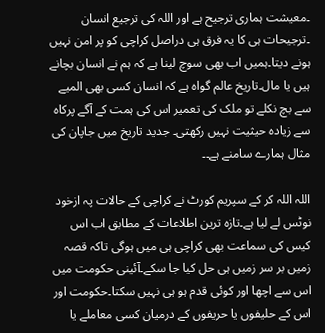۔معیشت ہماری ترجیح ہے اور اللہ کی ترجیع انسان ۔ترجیحات ہی کا یہ فرق ہی دراصل کراچی کو پر امن نہیں ہونے دیتا۔ہمیں اب بھی سوچ لینا ہے کہ ہم نے انسان بچانے ہیں یا مال۔تاریخ عالم گواہ ہے کہ انسان کسی بھی المیے سے بچ نکلے تو ملک کی تعمیر اس کی ہمت کے آگے پرکاہ سے زیادہ حیثیت نہیں رکھتی۔ جدید تاریخ میں جاپان کی مثال ہمارے سامنے ہے۔۔

اللہ اللہ کر کے سپریم کورٹ نے کراچی کے حالات پہ ازخود نوٹس لے لیا ہے۔تازہ ترین اطلاعات کے مطابق اب اس کیس کی سماعت بھی کراچی ہی میں ہوگی تاکہ قصہ زمیں بر سر زمیں ہی حل کیا جا سکے۔آئینی حکومت میں اس سے اچھا اور کوئی قدم ہو ہی نہیں سکتا۔حکومت اور اس کے حلیفوں یا حریفوں کے درمیان کسی معاملے یا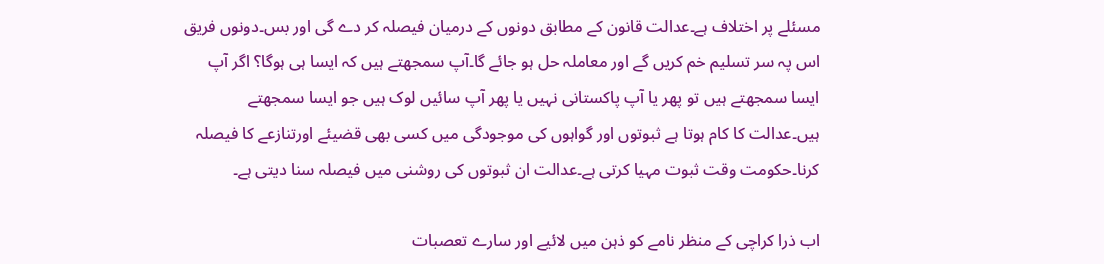مسئلے پر اختلاف ہے۔عدالت قانون کے مطابق دونوں کے درمیان فیصلہ کر دے گی اور بس۔دونوں فریق اس پہ سر تسلیم خم کریں گے اور معاملہ حل ہو جائے گا۔آپ سمجھتے ہیں کہ ایسا ہی ہوگا؟ اگر آپ ایسا سمجھتے ہیں تو پھر یا آپ پاکستانی نہیں یا پھر آپ سائیں لوک ہیں جو ایسا سمجھتے ہیں۔عدالت کا کام ہوتا ہے ثبوتوں اور گواہوں کی موجودگی میں کسی بھی قضیئے اورتنازعے کا فیصلہ کرنا۔حکومت وقت ثبوت مہیا کرتی ہے۔عدالت ان ثبوتوں کی روشنی میں فیصلہ سنا دیتی ہے۔

اب ذرا کراچی کے منظر نامے کو ذہن میں لائیے اور سارے تعصبات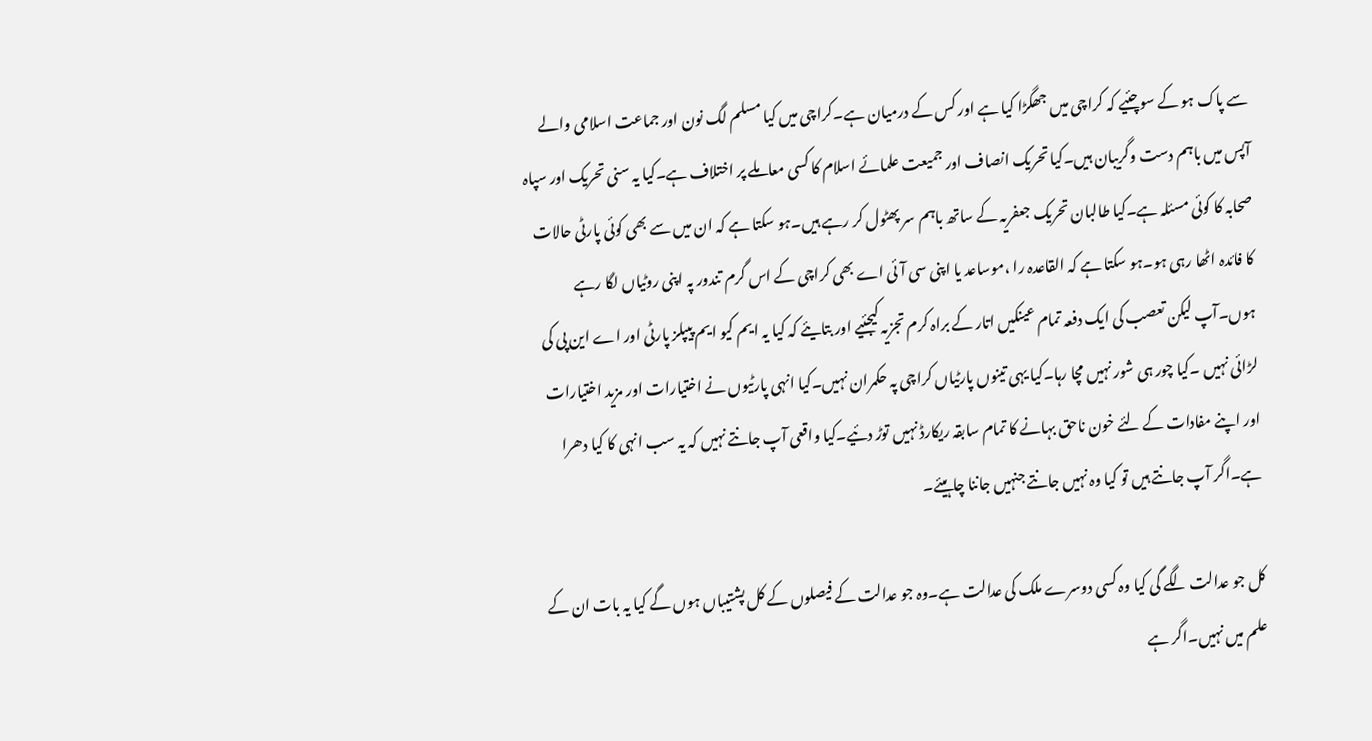سے پاک ہو کے سوچئیے کہ کراچی میں جھگڑا کیا ہے اور کس کے درمیان ہے۔کراچی میں کیا مسلم لگ نون اور جماعت اسلامی والے آپس میں باہم دست وگریبان ہیں۔کیا تحریک انصاف اور جمیعت علمائے اسلام کا کسی معاملے پر اختلاف ہے۔کیا یہ سنی تحریک اور سپاہ صحابہ کا کوئی مسئلہ ہے۔کیا طالبان تحریک جعفریہ کے ساتھ باہم سر پھٹول کر رہے ہیں۔ہو سکتا ہے کہ ان میں سے بھی کوئی پارٹی حالات کا فائدہ اٹھا رہی ہو۔ہو سکتا ہے کہ القاعدہ را ،موساعد یا اپنی سی آئی اے بھی کراچی کے اس گرم تندور پہ اپنی روٹیاں لگا رہے ہوں۔آپ لیکن تعصب کی ایک دفعہ تمام عینکیں اتار کے براہ کرم تجزیہ کیجئیے اور بتایئے کہ کیا یہ ایم کیو ایم پیپلز پارٹی اور اے این پی کی لڑائی نہیں ۔کیا چور ہی شور نہیں مچا رہا۔کیا یہی تینوں پارٹیاں کراچی پہ حکمران نہیں۔کیا انہی پارٹیوں نے اختیارات اور مزید اختیارات اور اپنے مفادات کے لئے خون ناحق بہانے کا تمام سابقہ ریکارڈ نہیں توڑ دئیے۔کیا واقعی آپ جانتے نہیں کہ یہ سب انہی کا کیا دھرا ہے۔اگر آپ جانتے ہیں تو کیا وہ نہیں جانتے جنہیں جاننا چاہیئے۔

کل جو عدالت لگے گی کیا وہ کسی دوسرے ملک کی عدالت ہے۔وہ جو عدالت کے فیصلوں کے کل پشتیباں ہوں گے کیا یہ بات ان کے علم میں نہیں۔اگر ہے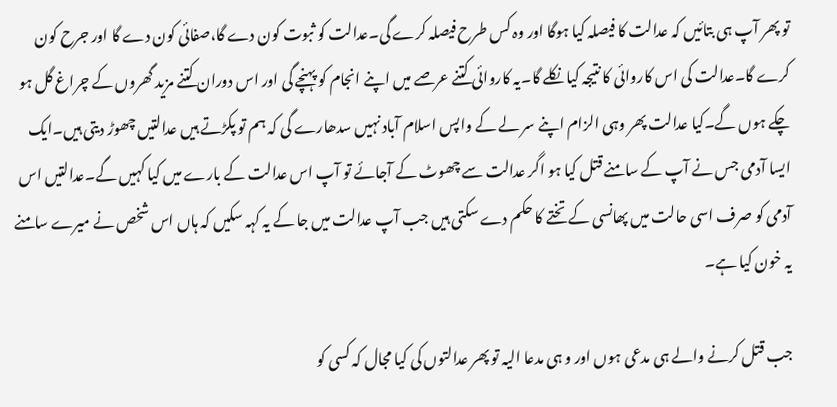تو پھر آپ ہی بتائیں کہ عدالت کا فیصلہ کیا ہوگا اور وہ کس طرح فیصلہ کرے گی۔عدالت کو ثبوت کون دے گا،صفائی کون دے گا اور جرح کون کرے گا۔عدالت کی اس کاروائی کا نتیجہ کیا نکلے گا۔یہ کاروائی کتنے عرصے میں اپنے انجام کو پہنچے گی اور اس دوران کتنے مزید گھروں کے چراغ گل ہو چکے ہوں گے۔کیا عدالت پھر وہی الزام اپنے سر لے کے واپس اسلام آباد نہیں سدھارے گی کہ ہم تو پکڑتے ہیں عدالتیں چھوڑ دیتی ہیں۔ایک ایسا آدمی جس نے آپ کے سامنے قتل کیا ہو اگر عدالت سے چھوٹ کے آجائے تو آپ اس عدالت کے بارے میں کیا کہیں گے۔عدالتیں اس آدمی کو صرف اسی حالت میں پھانسی کے تختے کا حکم دے سکتی ہیں جب آپ عدالت میں جا کے یہ کہہ سکیں کہ ہاں اس شخص نے میرے سامنے یہ خون کیا ہے۔

جب قتل کرنے والے ہی مدعی ہوں اور و ہی مدعا الیہ تو پھر عدالتوں کی کیا مجال کہ کسی کو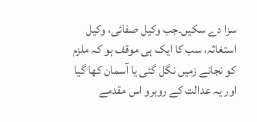سزا دے سکیں۔جب وکیل صفائی، وکیل استغاثہ، سب کا ایک ہی موقف ہو کہ ملزم کو نجانے زمیں نگل گئی یا آسمان کھا گیا اور یہ عدالت کے روبرو اس مقدمے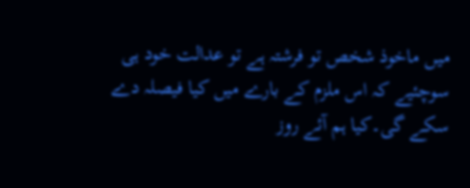میں ماخوذ شخص تو فرشتہ ہے تو عدالت خود ہی سوچئیے کہ اس ملزم کے بارے میں کیا فیصلہ دے سکے گی۔کیا ہم آئے روز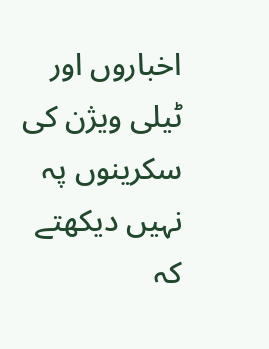اخباروں اور ٹیلی ویژن کی سکرینوں پہ نہیں دیکھتے کہ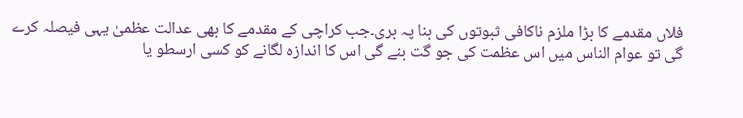فلاں مقدمے کا بڑا ملزم ناکافی ثبوتوں کی بنا پہ بری۔جب کراچی کے مقدمے کا بھی عدالت عظمیٰ یہی فیصلہ کرے گی تو عوام الناس میں اس عظمت کی جو گت بنے گی اس کا اندازہ لگانے کو کسی ارسطو یا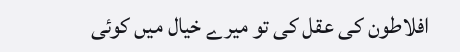افلاطون کی عقل کی تو میرے خیال میں کوئی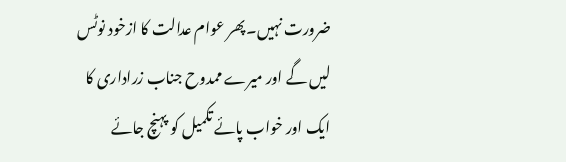ضرورت نہیں۔پھر عوام عدالت کا ازخود نوٹس لیں گے اور میرے ممدوح جناب زراداری کا ایک اور خواب پائے تکمیل کو پہنچ جائے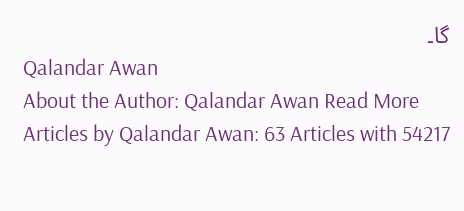گا۔
Qalandar Awan
About the Author: Qalandar Awan Read More Articles by Qalandar Awan: 63 Articles with 54217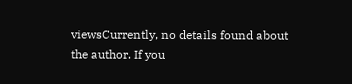viewsCurrently, no details found about the author. If you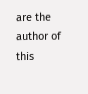are the author of this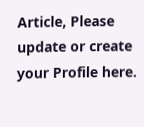Article, Please update or create your Profile here.